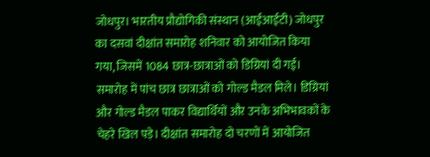जोधपुर। भारतीय प्रौद्योगिकी संस्थान (आईआईटी) जोधपुर का दसवां दीक्षांत समारोह शनिवार को आयोजित किया गया, जिसमें 1084 छात्र-छात्राओं को डिग्रियां दी गई। समारोह में पांच छात्र छात्राओं को गोल्ड मैडल मिले। डिग्रियां और गोल्ड मैडल पाकर विद्यार्थियों और उनके अभिभावकों के चेहरे खिल पड़े। दीक्षांत समारोह दो चरणों में आयोजित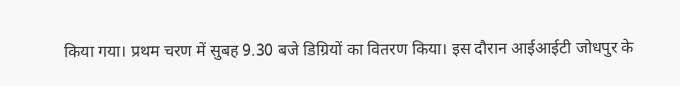किया गया। प्रथम चरण में सुबह 9.30 बजे डिग्रियों का वितरण किया। इस दौरान आईआईटी जोधपुर के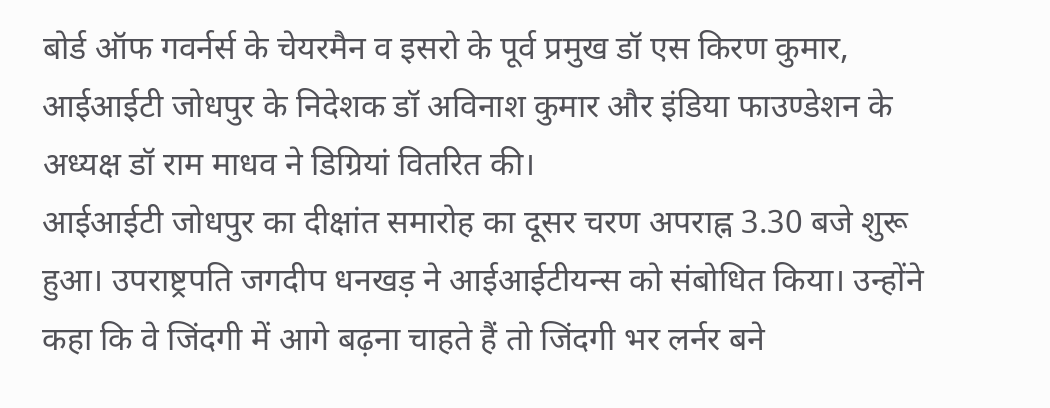बोर्ड ऑफ गवर्नर्स के चेयरमैन व इसरो के पूर्व प्रमुख डॉ एस किरण कुमार, आईआईटी जोधपुर के निदेशक डॉ अविनाश कुमार और इंडिया फाउण्डेशन के अध्यक्ष डॉ राम माधव ने डिग्रियां वितरित की।
आईआईटी जोधपुर का दीक्षांत समारोह का दूसर चरण अपराह्न 3.30 बजे शुरू हुआ। उपराष्ट्रपति जगदीप धनखड़ ने आईआईटीयन्स को संबोधित किया। उन्होंने कहा कि वे जिंदगी में आगे बढ़ना चाहते हैं तो जिंदगी भर लर्नर बने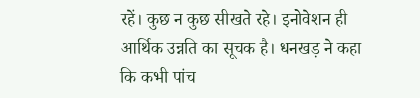रहें। कुछ न कुछ सीखते रहे। इनोवेशन ही आर्थिक उन्नति का सूचक है। धनखड़ ने कहा कि कभी पांच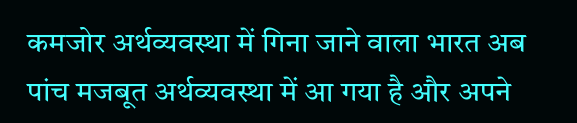कमजोर अर्थव्यवस्था में गिना जाने वाला भारत अब पांच मजबूत अर्थव्यवस्था में आ गया है और अपने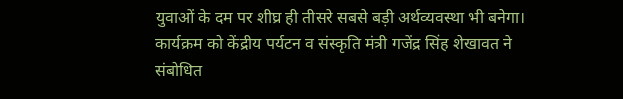युवाओं के दम पर शीघ्र ही तीसरे सबसे बड़ी अर्थव्यवस्था भी बनेगा। कार्यक्रम को केंद्रीय पर्यटन व संस्कृति मंत्री गजेंद्र सिंह शेखावत ने संबोधित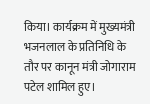किया। कार्यक्रम में मुख्यमंत्री भजनलाल के प्रतिनिधि के तौर पर कानून मंत्री जोगाराम पटेल शामिल हुए।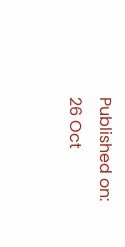Published on:
26 Oct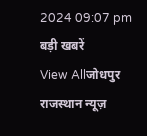2024 09:07 pm
बड़ी खबरें
View Allजोधपुर
राजस्थान न्यूज़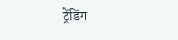ट्रेंडिंग